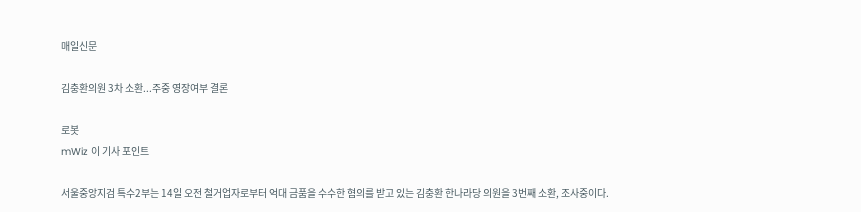매일신문

김충환의원 3차 소환...주중 영장여부 결론

로봇
mWiz 이 기사 포인트

서울중앙지검 특수2부는 14일 오전 철거업자로부터 억대 금품을 수수한 혐의를 받고 있는 김충환 한나라당 의원을 3번째 소환, 조사중이다.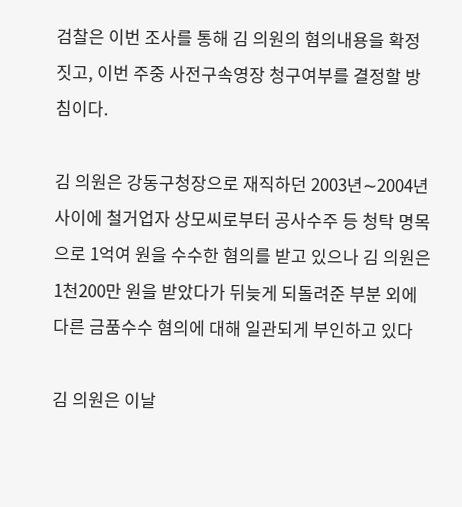검찰은 이번 조사를 통해 김 의원의 혐의내용을 확정짓고, 이번 주중 사전구속영장 청구여부를 결정할 방침이다.

김 의원은 강동구청장으로 재직하던 2003년∼2004년 사이에 철거업자 상모씨로부터 공사수주 등 청탁 명목으로 1억여 원을 수수한 혐의를 받고 있으나 김 의원은 1천200만 원을 받았다가 뒤늦게 되돌려준 부분 외에 다른 금품수수 혐의에 대해 일관되게 부인하고 있다

김 의원은 이날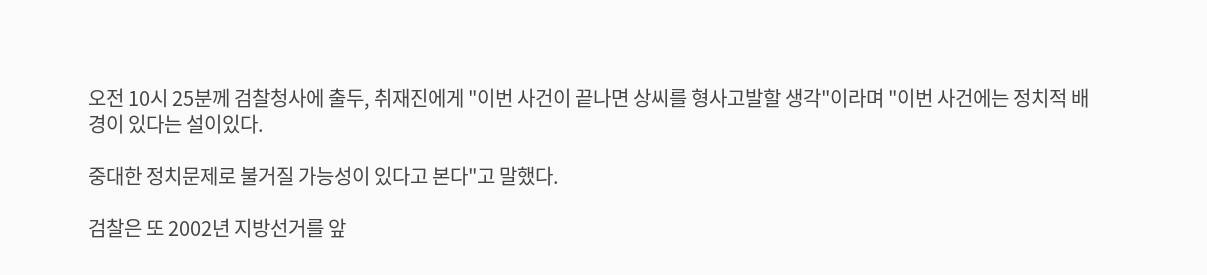오전 10시 25분께 검찰청사에 출두, 취재진에게 "이번 사건이 끝나면 상씨를 형사고발할 생각"이라며 "이번 사건에는 정치적 배경이 있다는 설이있다.

중대한 정치문제로 불거질 가능성이 있다고 본다"고 말했다.

검찰은 또 2002년 지방선거를 앞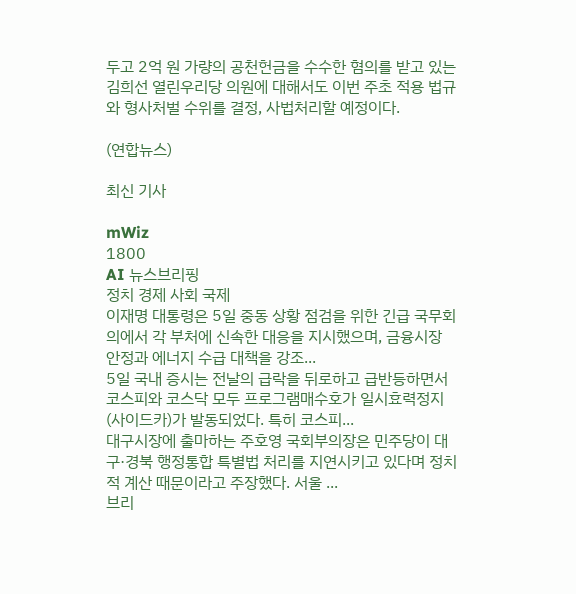두고 2억 원 가량의 공천헌금을 수수한 혐의를 받고 있는 김희선 열린우리당 의원에 대해서도 이번 주초 적용 법규와 형사처벌 수위를 결정, 사법처리할 예정이다.

(연합뉴스)

최신 기사

mWiz
1800
AI 뉴스브리핑
정치 경제 사회 국제
이재명 대통령은 5일 중동 상황 점검을 위한 긴급 국무회의에서 각 부처에 신속한 대응을 지시했으며, 금융시장 안정과 에너지 수급 대책을 강조...
5일 국내 증시는 전날의 급락을 뒤로하고 급반등하면서 코스피와 코스닥 모두 프로그램매수호가 일시효력정지(사이드카)가 발동되었다. 특히 코스피...
대구시장에 출마하는 주호영 국회부의장은 민주당이 대구·경북 행정통합 특별법 처리를 지연시키고 있다며 정치적 계산 때문이라고 주장했다. 서울 ...
브리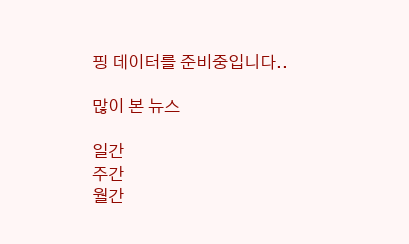핑 데이터를 준비중입니다..

많이 본 뉴스

일간
주간
월간